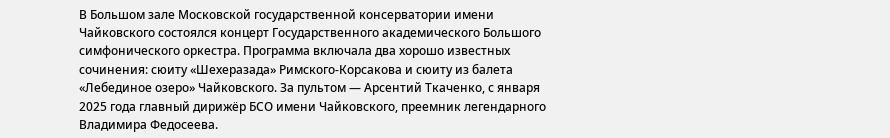В Большом зале Московской государственной консерватории имени Чайковского состоялся концерт Государственного академического Большого симфонического оркестра. Программа включала два хорошо известных сочинения: сюиту «Шехеразада» Римского-Корсакова и сюиту из балета «Лебединое озеро» Чайковского. За пультом — Арсентий Ткаченко, с января 2025 года главный дирижёр БСО имени Чайковского, преемник легендарного Владимира Федосеева.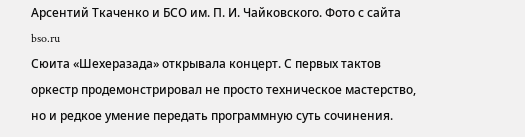Арсентий Ткаченко и БСО им. П. И. Чайковского. Фото с сайта bso.ru
Сюита «Шехеразада» открывала концерт. С первых тактов оркестр продемонстрировал не просто техническое мастерство, но и редкое умение передать программную суть сочинения.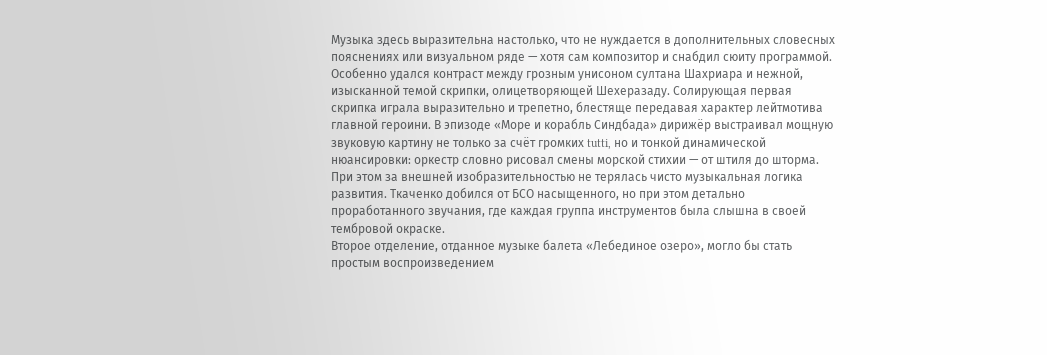Музыка здесь выразительна настолько, что не нуждается в дополнительных словесных пояснениях или визуальном ряде — хотя сам композитор и снабдил сюиту программой. Особенно удался контраст между грозным унисоном султана Шахриара и нежной, изысканной темой скрипки, олицетворяющей Шехеразаду. Солирующая первая скрипка играла выразительно и трепетно, блестяще передавая характер лейтмотива главной героини. В эпизоде «Море и корабль Синдбада» дирижёр выстраивал мощную звуковую картину не только за счёт громких tutti, но и тонкой динамической нюансировки: оркестр словно рисовал смены морской стихии — от штиля до шторма. При этом за внешней изобразительностью не терялась чисто музыкальная логика развития. Ткаченко добился от БСО насыщенного, но при этом детально проработанного звучания, где каждая группа инструментов была слышна в своей тембровой окраске.
Второе отделение, отданное музыке балета «Лебединое озеро», могло бы стать простым воспроизведением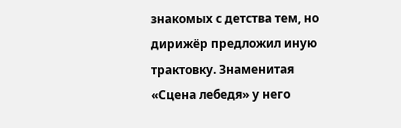знакомых с детства тем, но дирижёр предложил иную трактовку. Знаменитая «Сцена лебедя» у него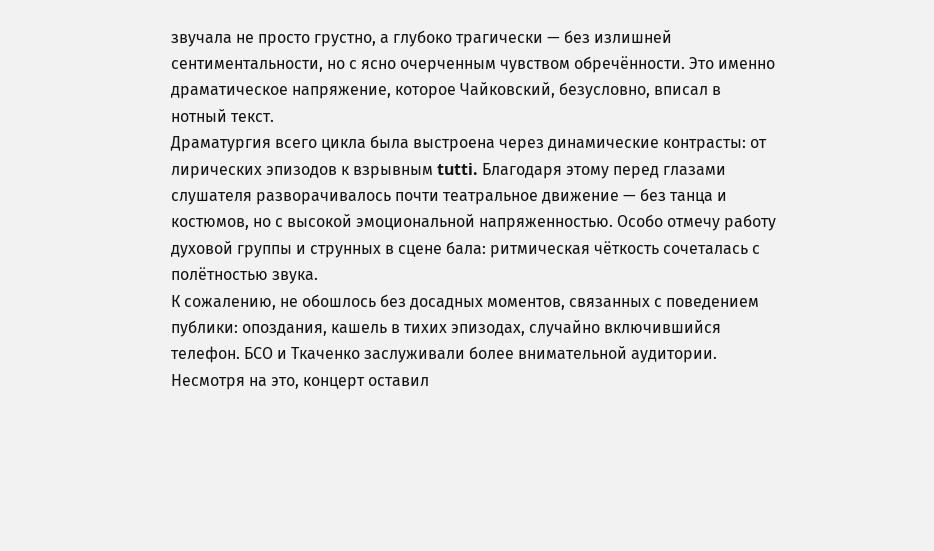звучала не просто грустно, а глубоко трагически — без излишней сентиментальности, но с ясно очерченным чувством обречённости. Это именно драматическое напряжение, которое Чайковский, безусловно, вписал в нотный текст.
Драматургия всего цикла была выстроена через динамические контрасты: от лирических эпизодов к взрывным tutti. Благодаря этому перед глазами слушателя разворачивалось почти театральное движение — без танца и костюмов, но с высокой эмоциональной напряженностью. Особо отмечу работу духовой группы и струнных в сцене бала: ритмическая чёткость сочеталась с полётностью звука.
К сожалению, не обошлось без досадных моментов, связанных с поведением публики: опоздания, кашель в тихих эпизодах, случайно включившийся телефон. БСО и Ткаченко заслуживали более внимательной аудитории. Несмотря на это, концерт оставил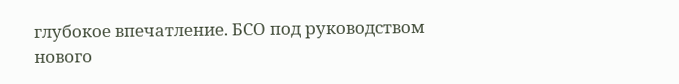глубокое впечатление. БСО под руководством нового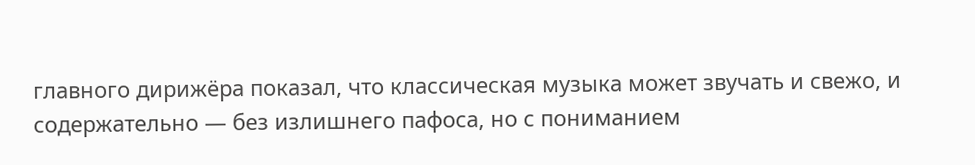главного дирижёра показал, что классическая музыка может звучать и свежо, и содержательно — без излишнего пафоса, но с пониманием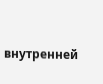внутренней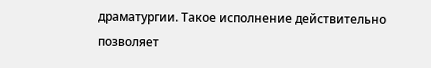драматургии. Такое исполнение действительно позволяет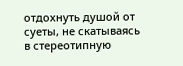отдохнуть душой от суеты, не скатываясь в стереотипную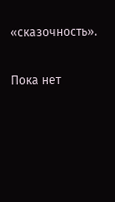«сказочность».

Пока нет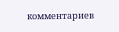комментариев